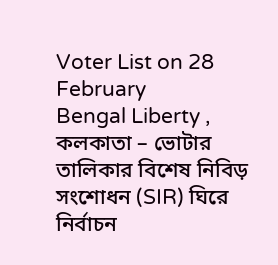Voter List on 28 February
Bengal Liberty , কলকাতা – ভোটার তালিকার বিশেষ নিবিড় সংশোধন (SIR) ঘিরে নির্বাচন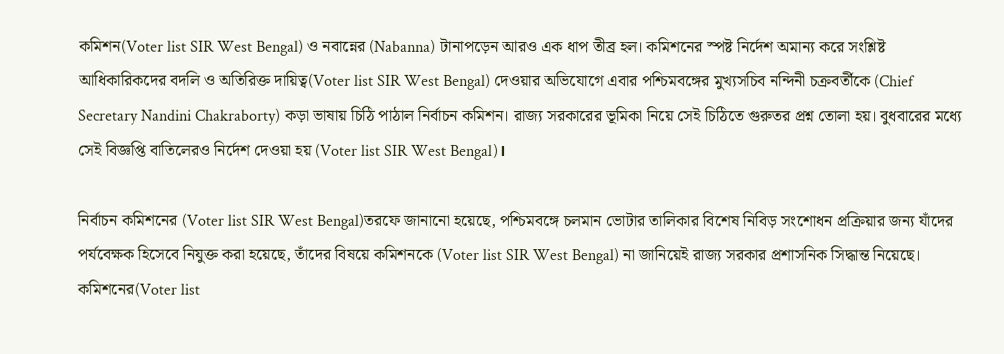কমিশন(Voter list SIR West Bengal) ও নবান্নের (Nabanna) টানাপড়েন আরও এক ধাপ তীব্র হল। কমিশনের স্পষ্ট নির্দেশ অমান্য করে সংশ্লিষ্ট আধিকারিকদের বদলি ও অতিরিক্ত দায়িত্ব(Voter list SIR West Bengal) দেওয়ার অভিযোগে এবার পশ্চিমবঙ্গের মুখ্যসচিব নন্দিনী চক্রবর্তীকে (Chief Secretary Nandini Chakraborty) কড়া ভাষায় চিঠি পাঠাল নির্বাচন কমিশন। রাজ্য সরকারের ভূমিকা নিয়ে সেই চিঠিতে গুরুতর প্রশ্ন তোলা হয়। বুধবারের মধ্যে সেই বিজ্ঞপ্তি বাতিলেরও নির্দেশ দেওয়া হয় (Voter list SIR West Bengal)।

নির্বাচন কমিশনের (Voter list SIR West Bengal)তরফে জানানো হয়েছে, পশ্চিমবঙ্গে চলমান ভোটার তালিকার বিশেষ নিবিড় সংশোধন প্রক্রিয়ার জন্য যাঁদের পর্যবেক্ষক হিসেবে নিযুক্ত করা হয়েছে, তাঁদের বিষয়ে কমিশনকে (Voter list SIR West Bengal) না জানিয়েই রাজ্য সরকার প্রশাসনিক সিদ্ধান্ত নিয়েছে। কমিশনের(Voter list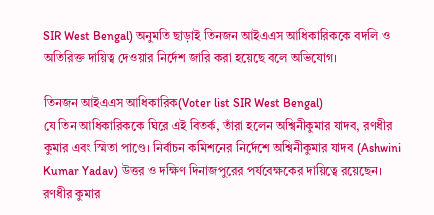SIR West Bengal) অনুমতি ছাড়াই তিনজন আইএএস আধিকারিককে বদলি ও অতিরিক্ত দায়িত্ব দেওয়ার নির্দেশ জারি করা হয়েছে বলে অভিযোগ।

তিনজন আইএএস আধিকারিক(Voter list SIR West Bengal)
যে তিন আধিকারিককে ঘিরে এই বিতর্ক, তাঁরা হলেন অশ্বিনীকুমার যাদব, রণধীর কুমার এবং স্মিতা পাণ্ডে। নির্বাচন কমিশনের নির্দেশে অশ্বিনীকুমার যাদব (Ashwini Kumar Yadav) উত্তর ও দক্ষিণ দিনাজপুরের পর্যবেক্ষকের দায়িত্বে রয়েছেন। রণধীর কুমার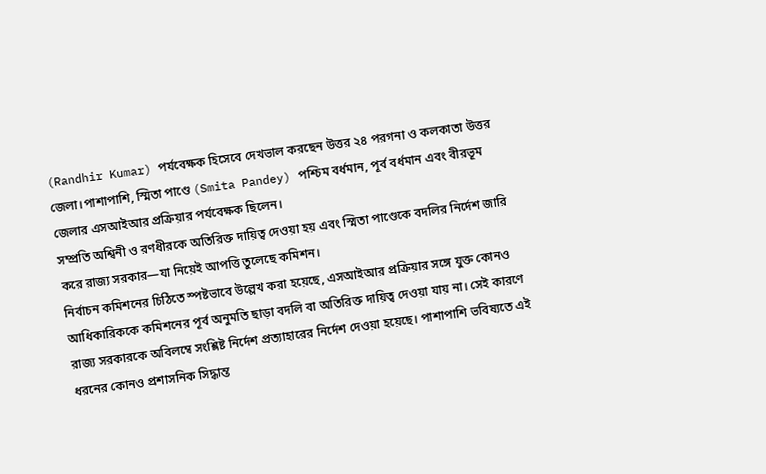(Randhir Kumar) পর্যবেক্ষক হিসেবে দেখভাল করছেন উত্তর ২৪ পরগনা ও কলকাতা উত্তর জেলা।পাশাপাশি, স্মিতা পাণ্ডে (Smita Pandey) পশ্চিম বর্ধমান, পূর্ব বর্ধমান এবং বীরভূম জেলার এসআইআর প্রক্রিয়ার পর্যবেক্ষক ছিলেন।
সম্প্রতি অশ্বিনী ও রণধীরকে অতিরিক্ত দায়িত্ব দেওয়া হয় এবং স্মিতা পাণ্ডেকে বদলির নির্দেশ জারি করে রাজ্য সরকার—যা নিয়েই আপত্তি তুলেছে কমিশন।
নির্বাচন কমিশনের চিঠিতে স্পষ্টভাবে উল্লেখ করা হয়েছে, এসআইআর প্রক্রিয়ার সঙ্গে যুক্ত কোনও আধিকারিককে কমিশনের পূর্ব অনুমতি ছাড়া বদলি বা অতিরিক্ত দায়িত্ব দেওয়া যায় না। সেই কারণে রাজ্য সরকারকে অবিলম্বে সংশ্লিষ্ট নির্দেশ প্রত্যাহারের নির্দেশ দেওয়া হয়েছে। পাশাপাশি ভবিষ্যতে এই ধরনের কোনও প্রশাসনিক সিদ্ধান্ত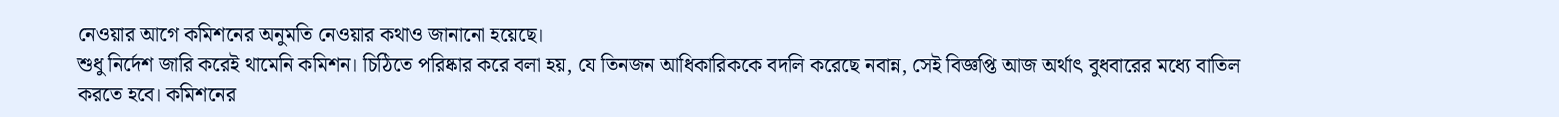নেওয়ার আগে কমিশনের অনুমতি নেওয়ার কথাও জানানো হয়েছে।
শুধু নির্দেশ জারি করেই থামেনি কমিশন। চিঠিতে পরিষ্কার করে বলা হয়, যে তিনজন আধিকারিককে বদলি করেছে নবান্ন, সেই বিজ্ঞপ্তি আজ অর্থাৎ বুধবারের মধ্যে বাতিল করতে হবে। কমিশনের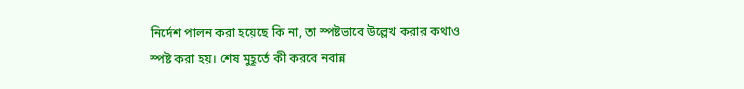নির্দেশ পালন করা হয়েছে কি না, তা স্পষ্টভাবে উল্লেখ করার কথাও স্পষ্ট করা হয়। শেষ মুহূর্তে কী করবে নবান্ন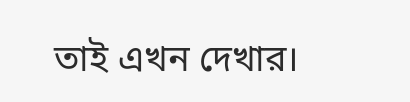তাই এখন দেখার।